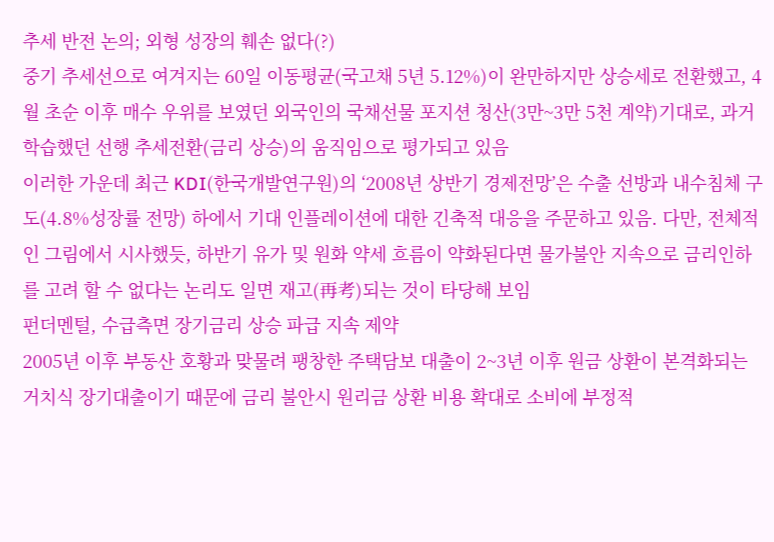추세 반전 논의; 외형 성장의 훼손 없다(?)
중기 추세선으로 여겨지는 60일 이동평균(국고채 5년 5.12%)이 완만하지만 상승세로 전환했고, 4월 초순 이후 매수 우위를 보였던 외국인의 국채선물 포지션 청산(3만~3만 5천 계약)기대로, 과거 학습했던 선행 추세전환(금리 상승)의 움직임으로 평가되고 있음
이러한 가운데 최근 KDI(한국개발연구원)의 ‘2008년 상반기 경제전망’은 수출 선방과 내수침체 구도(4.8%성장률 전망) 하에서 기대 인플레이션에 대한 긴축적 대응을 주문하고 있음. 다만, 전체적인 그림에서 시사했듯, 하반기 유가 및 원화 약세 흐름이 약화된다면 물가불안 지속으로 금리인하를 고려 할 수 없다는 논리도 일면 재고(再考)되는 것이 타당해 보임
펀더멘털, 수급측면 장기금리 상승 파급 지속 제약
2005년 이후 부동산 호황과 맞물려 팽창한 주택담보 대출이 2~3년 이후 원금 상환이 본격화되는 거치식 장기대출이기 때문에 금리 불안시 원리금 상환 비용 확대로 소비에 부정적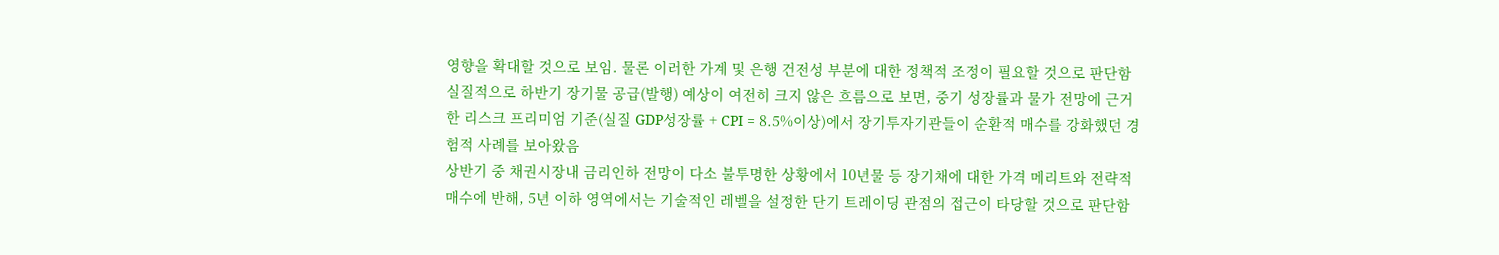영향을 확대할 것으로 보임. 물론 이러한 가계 및 은행 건전성 부분에 대한 정책적 조정이 필요할 것으로 판단함
실질적으로 하반기 장기물 공급(발행) 예상이 여전히 크지 않은 흐름으로 보면, 중기 성장률과 물가 전망에 근거한 리스크 프리미엄 기준(실질 GDP성장률 + CPI = 8.5%이상)에서 장기투자기관들이 순환적 매수를 강화했던 경험적 사례를 보아왔음
상반기 중 채권시장내 금리인하 전망이 다소 불투명한 상황에서 10년물 등 장기채에 대한 가격 메리트와 전략적 매수에 반해, 5년 이하 영역에서는 기술적인 레벨을 설정한 단기 트레이딩 관점의 접근이 타당할 것으로 판단함